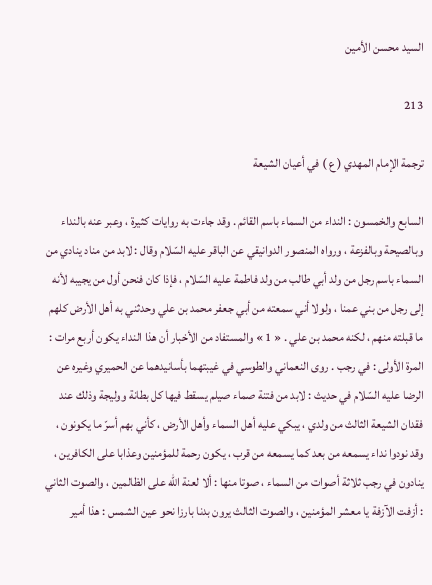السيد محسن الأمين

213

ترجمة الإمام المهدي ( ع ) في أعيان الشيعة

السابع والخمسون : النداء من السماء باسم القائم . وقد جاءت به روايات كثيرة ، وعبر عنه بالنداء وبالصيحة وبالفزعة ، ورواه المنصور الدوانيقي عن الباقر عليه السّلام وقال : لابد من مناد ينادي من السماء باسم رجل من ولد أبي طالب من ولد فاطمة عليه السّلام ، فإذا كان فنحن أول من يجيبه لأنه إلى رجل من بني عمنا ، ولولا أني سمعته من أبي جعفر محمد بن علي وحدثني به أهل الأرض كلهم ما قبلته منهم ، لكنه محمد بن علي . « 1 » والمستفاد من الأخبار أن هذا النداء يكون أربع مرات : المرة الأولى : في رجب . روى النعماني والطوسي في غيبتهما بأسانيدهما عن الحميري وغيره عن الرضا عليه السّلام في حديث : لابد من فتنة صماء صيلم يسقط فيها كل بطانة ووليجة وذلك عند فقدان الشيعة الثالث من ولدي ، يبكي عليه أهل السماء وأهل الأرض ، كأني بهم أسرّ ما يكونون ، وقد نودوا نداء يسمعه من بعد كما يسمعه من قرب ، يكون رحمة للمؤمنين وعذابا على الكافرين ، ينادون في رجب ثلاثة أصوات من السماء ، صوتا منها : ألا لعنة اللّه على الظالمين ، والصوت الثاني : أزفت الآزفة يا معشر المؤمنين ، والصوت الثالث يرون بدنا بارزا نحو عين الشمس : هذا أمير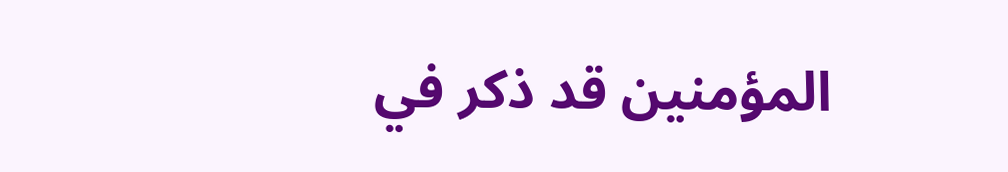المؤمنين قد ذكر في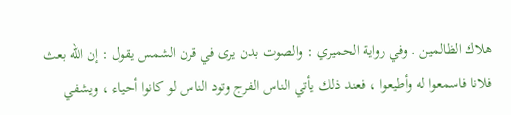هلاك الظالمين . وفي رواية الحميري : والصوت بدن يرى في قرن الشمس يقول : إن اللّه بعث فلانا فاسمعوا له وأطيعوا ، فعند ذلك يأتي الناس الفرج وتود الناس لو كانوا أحياء ، ويشفي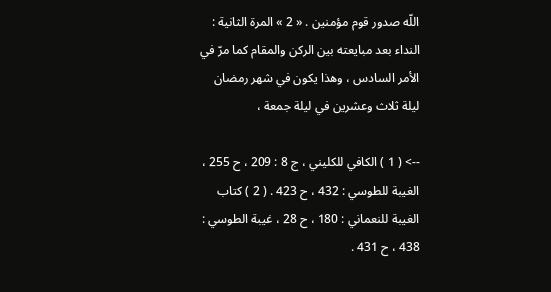اللّه صدور قوم مؤمنين . « 2 » المرة الثانية : النداء بعد مبايعته بين الركن والمقام كما مرّ في الأمر السادس ، وهذا يكون في شهر رمضان ليلة ثلاث وعشرين في ليلة جمعة ،

--> ( 1 ) الكافي للكليني ، ج 8 : 209 ، ح 255 ، الغيبة للطوسي : 432 ، ح 423 . ( 2 ) كتاب الغيبة للنعماني : 180 ، ح 28 ، غيبة الطوسي : 438 ، ح 431 .